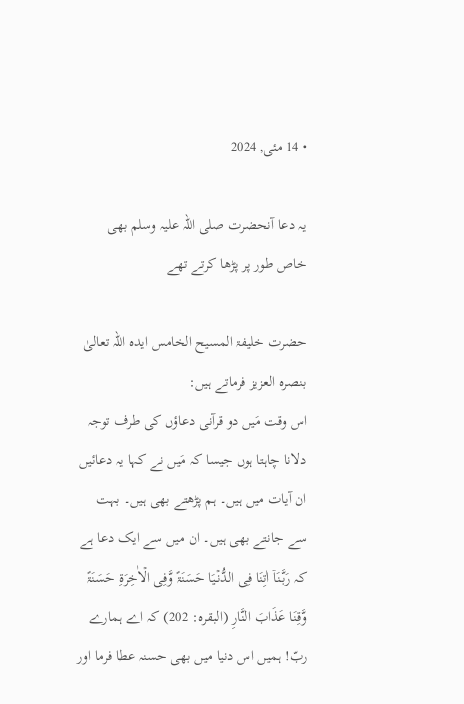• 14 مئی, 2024

یہ دعا آنحضرت صلی اللہ علیہ وسلم بھی خاص طور پر پڑھا کرتے تھے

حضرت خلیفۃ المسیح الخامس ایدہ اللہ تعالیٰ بنصرہ العزیز فرماتے ہیں:
اس وقت مَیں دو قرآنی دعاؤں کی طرف توجہ دلانا چاہتا ہوں جیسا کہ مَیں نے کہا یہ دعائیں ان آیات میں ہیں۔ ہم پڑھتے بھی ہیں۔ بہت سے جانتے بھی ہیں۔ ان میں سے ایک دعا ہے کہ رَبَّنَاۤ اٰتِنَا فِی الدُّنۡیَا حَسَنَۃً وَّفِی الۡاٰخِرَۃِ حَسَنَۃً وَّقِنَا عَذَابَ النَّارِ (البقرہ: 202) کہ اے ہمارے ربّ! ہمیں اس دنیا میں بھی حسنہ عطا فرما اور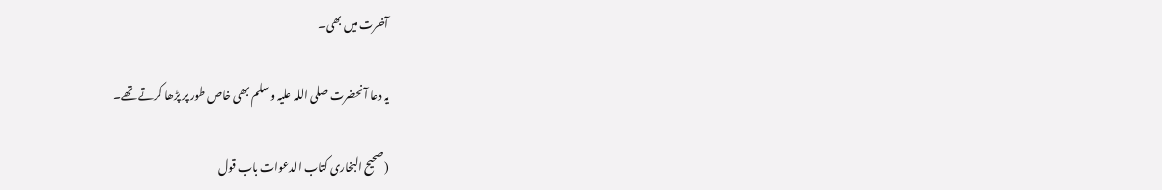آخرت میں بھی۔

یہ دعا آنحضرت صلی اللہ علیہ وسلم بھی خاص طور پر پڑھا کرتے تھے۔

(صحیح البخاری کتاب الدعوات باب قول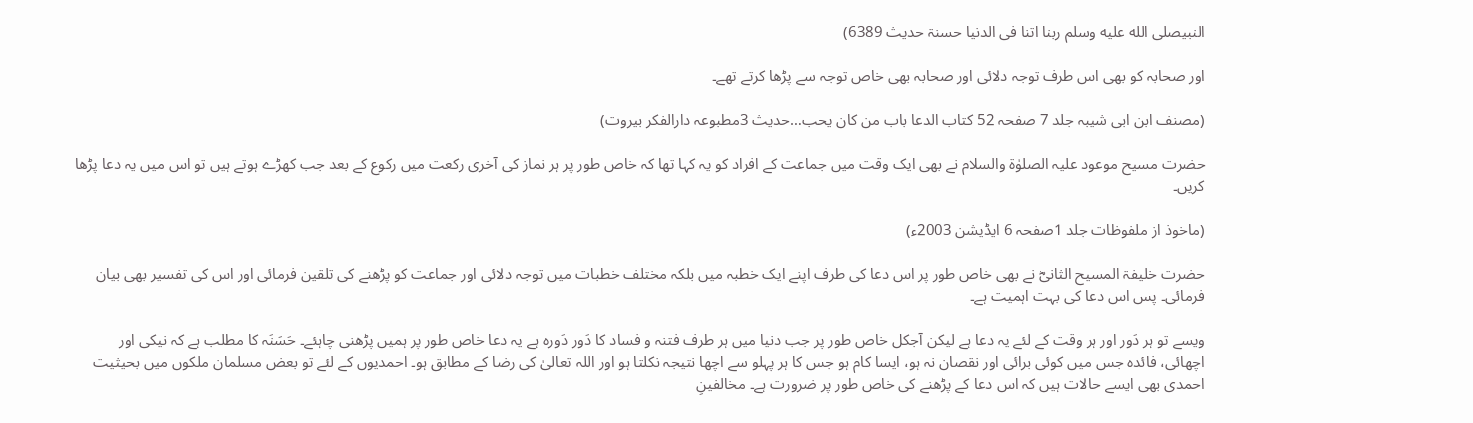النبیصلى الله عليه وسلم ربنا اتنا فی الدنیا حسنۃ حدیث 6389)

اور صحابہ کو بھی اس طرف توجہ دلائی اور صحابہ بھی خاص توجہ سے پڑھا کرتے تھے۔

(مصنف ابن ابی شیبہ جلد 7 صفحہ 52 کتاب الدعا باب من کان یحب…حدیث 3مطبوعہ دارالفکر بیروت)

حضرت مسیح موعود علیہ الصلوٰۃ والسلام نے بھی ایک وقت میں جماعت کے افراد کو یہ کہا تھا کہ خاص طور پر ہر نماز کی آخری رکعت میں رکوع کے بعد جب کھڑے ہوتے ہیں تو اس میں یہ دعا پڑھا کریں۔

(ماخوذ از ملفوظات جلد 1صفحہ 6 ایڈیشن 2003ء)

حضرت خلیفۃ المسیح الثانیؓ نے بھی خاص طور پر اس دعا کی طرف اپنے ایک خطبہ میں بلکہ مختلف خطبات میں توجہ دلائی اور جماعت کو پڑھنے کی تلقین فرمائی اور اس کی تفسیر بھی بیان فرمائی۔ پس اس دعا کی بہت اہمیت ہے۔

ویسے تو ہر دَور اور ہر وقت کے لئے یہ دعا ہے لیکن آجکل خاص طور پر جب دنیا میں ہر طرف فتنہ و فساد کا دَور دَورہ ہے یہ دعا خاص طور پر ہمیں پڑھنی چاہئے۔ حَسَنَہ کا مطلب ہے کہ نیکی اور اچھائی، فائدہ جس میں کوئی برائی اور نقصان نہ ہو، ایسا کام ہو جس کا ہر پہلو سے اچھا نتیجہ نکلتا ہو اور اللہ تعالیٰ کی رضا کے مطابق ہو۔ احمدیوں کے لئے تو بعض مسلمان ملکوں میں بحیثیت احمدی بھی ایسے حالات ہیں کہ اس دعا کے پڑھنے کی خاص طور پر ضرورت ہے۔ مخالفینِ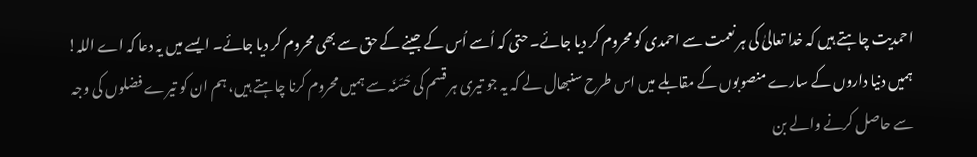احمدیت چاہتے ہیں کہ خدا تعالیٰ کی ہر نعمت سے احمدی کو محروم کر دیا جائے۔ حتی کہ اُسے اُس کے جینے کے حق سے بھی محروم کر دیا جائے۔ ایسے میں یہ دعا کہ اے اللہ! ہمیں دنیا داروں کے سارے منصوبوں کے مقابلے میں اس طرح سنبھال لے کہ یہ جو تیری ہر قسم کی حَسَنَہ سے ہمیں محروم کرنا چاہتے ہیں، ہم ان کو تیرے فضلوں کی وجہ سے حاصل کرنے والے بن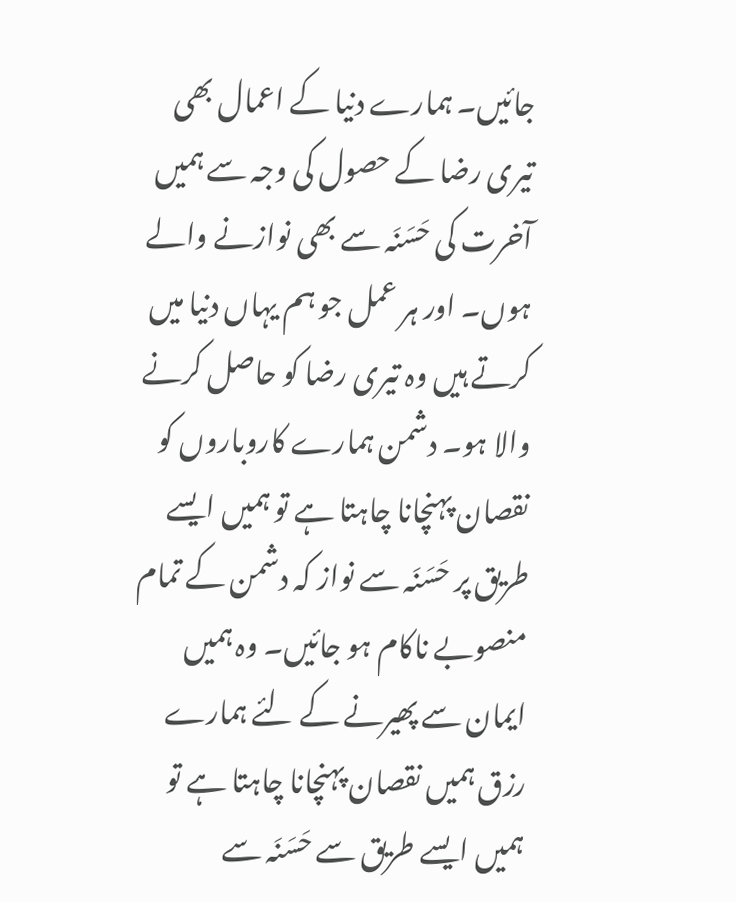جائیں۔ ہمارے دنیا کے اعمال بھی تیری رضا کے حصول کی وجہ سے ہمیں آخرت کی حَسَنَہ سے بھی نوازنے والے ہوں۔ اور ہر عمل جو ہم یہاں دنیا میں کرتے ہیں وہ تیری رضا کو حاصل کرنے والا ہو۔ دشمن ہمارے کاروباروں کو نقصان پہنچانا چاہتا ہے تو ہمیں ایسے طریق پر حَسَنَہ سے نواز کہ دشمن کے تمام منصوبے ناکام ہو جائیں۔ وہ ہمیں ایمان سے پھیرنے کے لئے ہمارے رزق ہمیں نقصان پہنچانا چاہتا ہے تو ہمیں ایسے طریق سے حَسَنَہ سے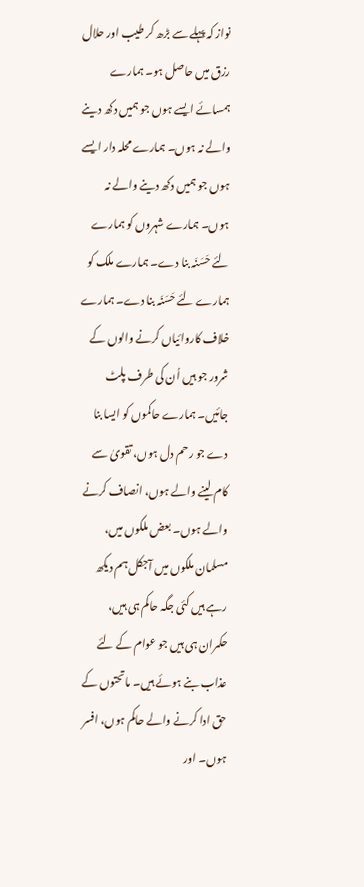نواز کہ پہلے سے بڑھ کر طیب اور حلال رزق میں حاصل ہو۔ ہمارے ہمسائے ایسے ہوں جو ہمیں دکھ دینے والے نہ ہوں۔ ہمارے محلہ دار ایسے ہوں جو ہمیں دکھ دینے والے نہ ہوں۔ ہمارے شہروں کو ہمارے لئے حَسَنَہ بنا دے۔ ہمارے ملک کو ہمارے لئے حَسَنَہ بنا دے۔ ہمارے خلاف کاروائیاں کرنے والوں کے شرور جو ہیں اُن کی طرف پلٹ جائیں۔ ہمارے حاکموں کو ایسا بنا دے جو رحم دل ہوں، تقویٰ سے کام لینے والے ہوں، انصاف کرنے والے ہوں۔ بعض ملکوں میں، مسلمان ملکوں میں آجکل ہم دیکھ رہے ہیں کئی جگہ حاکم ہی ہیں، حکمران ہی ہیں جو عوام کے لئے عذاب بنے ہوئے ہیں۔ ماتحتوں کے حق ادا کرنے والے حاکم ہوں، افسر ہوں۔ اور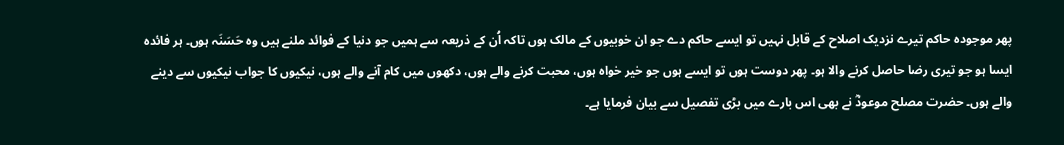پھر موجودہ حاکم تیرے نزدیک اصلاح کے قابل نہیں تو ایسے حاکم دے جو ان خوبیوں کے مالک ہوں تاکہ اُن کے ذریعہ سے ہمیں جو دنیا کے فوائد ملنے ہیں وہ حَسَنَہ ہوں۔ ہر فائدہ ایسا ہو جو تیری رضا حاصل کرنے والا ہو۔ پھر دوست ہوں تو ایسے ہوں جو خیر خواہ ہوں، محبت کرنے والے ہوں، دکھوں میں کام آنے والے ہوں، نیکیوں کا جواب نیکیوں سے دینے والے ہوں۔ حضرت مصلح موعودؓ نے بھی اس بارے میں بڑی تفصیل سے بیان فرمایا ہے۔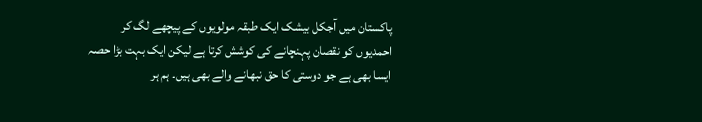پاکستان میں آجکل بیشک ایک طبقہ مولویوں کے پیچھے لگ کر احمدیوں کو نقصان پہنچانے کی کوشش کرتا ہے لیکن ایک بہت بڑا حصہ ایسا بھی ہے جو دوستی کا حق نبھانے والے بھی ہیں۔ ہم ہر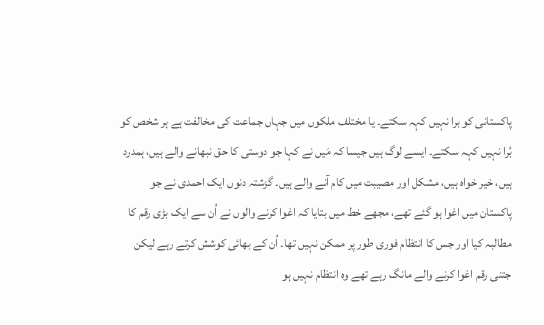پاکستانی کو برا نہیں کہہ سکتے۔ یا مختلف ملکوں میں جہاں جماعت کی مخالفت ہے ہر شخص کو بُرا نہیں کہہ سکتے۔ ایسے لوگ ہیں جیسا کہ مَیں نے کہا جو دوستی کا حق نبھانے والے ہیں، ہمدرد ہیں، خیر خواہ ہیں، مشکل اور مصیبت میں کام آنے والے ہیں۔ گزشتہ دنوں ایک احمدی نے جو پاکستان میں اغوا ہو گئے تھے، مجھے خط میں بتایا کہ اغوا کرنے والوں نے اُن سے ایک بڑی رقم کا مطالبہ کیا اور جس کا انتظام فوری طور پر ممکن نہیں تھا۔ اُن کے بھائی کوشش کرتے رہے لیکن جتنی رقم اغوا کرنے والے مانگ رہے تھے وہ انتظام نہیں ہو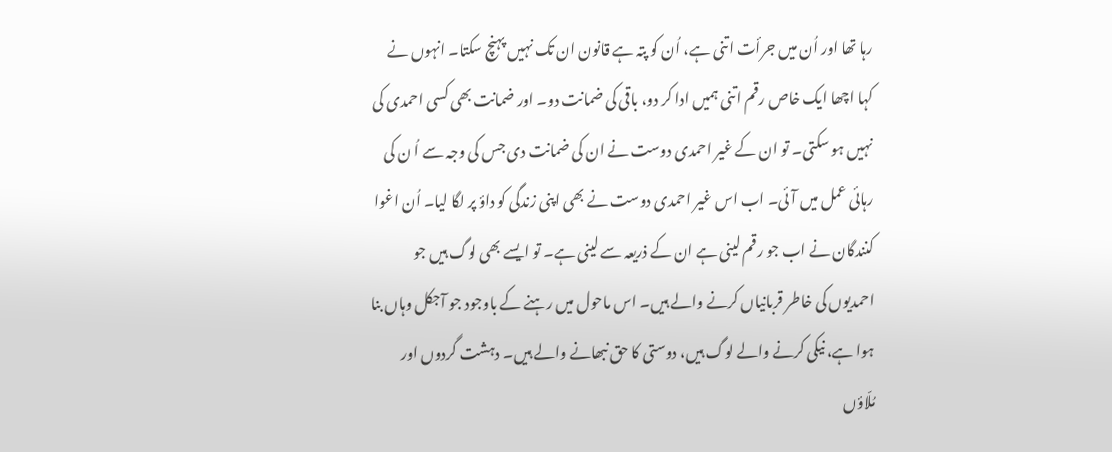رہا تھا اور اُن میں جرأت اتنی ہے، اُن کو پتہ ہے قانون ان تک نہیں پہنچ سکتا۔ انہوں نے کہا اچھا ایک خاص رقم اتنی ہمیں ادا کر دو، باقی کی ضمانت دو۔ اور ضمانت بھی کسی احمدی کی نہیں ہو سکتی۔ تو ان کے غیر احمدی دوست نے ان کی ضمانت دی جس کی وجہ سے اُ ن کی رہائی عمل میں آئی۔ اب اس غیر احمدی دوست نے بھی اپنی زندگی کو داؤ پر لگا لیا۔ اُن اغوا کنندگان نے اب جو رقم لینی ہے ان کے ذریعہ سے لینی ہے۔ تو ایسے بھی لوگ ہیں جو احمدیوں کی خاطر قربانیاں کرنے والے ہیں۔ اس ماحول میں رہنے کے باوجود جو آجکل وہاں بنا ہوا ہے، نیکی کرنے والے لوگ ہیں، دوستی کا حق نبھانے والے ہیں۔ دہشت گردوں اور مُلّاؤں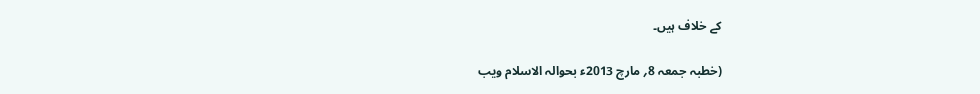کے خلاف ہیں۔

(خطبہ جمعہ 8؍ مارچ 2013ء بحوالہ الاسلام ویب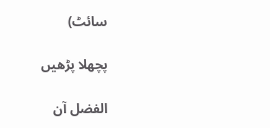سائٹ)

پچھلا پڑھیں

الفضل آن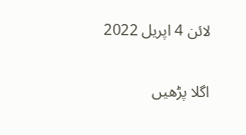لائن 4 اپریل 2022

اگلا پڑھیں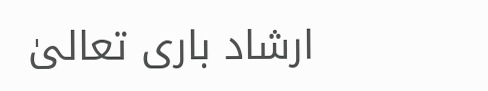ارشاد باری تعالیٰ